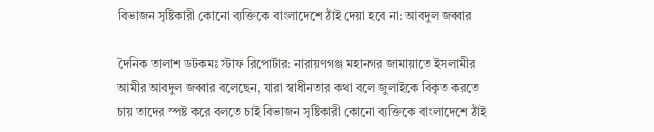বিভাজন সৃষ্টিকারী কোনো ব্যক্তিকে বাংলাদেশে ঠাঁই দেয়া হবে না: আবদুল জব্বার

দৈনিক তালাশ ডটকমঃ স্টাফ রিপোর্টার: নারায়ণগঞ্জ মহানগর জামায়াতে ইসলামীর আমীর আবদুল জব্বার বলেছেন, যারা স্বাধীনতার কথা বলে জুলাইকে বিকৃত করতে চায় তাদের স্পষ্ট করে বলতে চাই বিভাজন সৃষ্টিকারী কোনো ব্যক্তিকে বাংলাদেশে ঠাঁই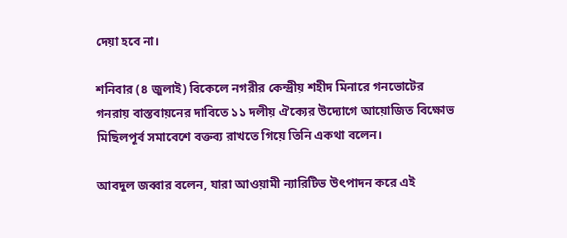দেয়া হবে না।

শনিবার (৪ জুলাই) বিকেলে নগরীর কেন্দ্রীয় শহীদ মিনারে গনভোটের গনরায় বাস্তবায়নের দাবিতে ১১ দলীয় ঐক্যের উদ্যোগে আয়োজিত বিক্ষোভ মিছিলপূর্ব সমাবেশে বক্তব্য রাখতে গিয়ে তিনি একথা বলেন।

আবদুল জব্বার বলেন, যারা আওয়ামী ন্যারিটিভ উৎপাদন করে এই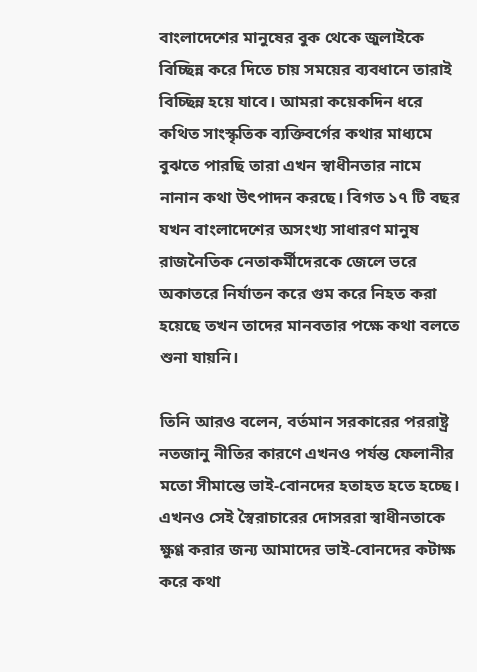বাংলাদেশের মানুষের বুক থেকে জুলাইকে বিচ্ছিন্ন করে দিতে চায় সময়ের ব্যবধানে তারাই বিচ্ছিন্ন হয়ে যাবে। আমরা কয়েকদিন ধরে কথিত সাংস্কৃতিক ব্যক্তিবর্গের কথার মাধ্যমে বুঝতে পারছি তারা এখন স্বাধীনতার নামে নানান কথা উৎপাদন করছে। বিগত ১৭ টি বছর যখন বাংলাদেশের অসংখ্য সাধারণ মানুষ রাজনৈতিক নেতাকর্মীদেরকে জেলে ভরে অকাতরে নির্যাতন করে গুম করে নিহত করা হয়েছে তখন তাদের মানবতার পক্ষে কথা বলতে শুনা যায়নি।

তিনি আরও বলেন, বর্তমান সরকারের পররাষ্ট্র নতজানু নীতির কারণে এখনও পর্যন্ত ফেলানীর মতো সীমান্তে ভাই-বোনদের হতাহত হতে হচ্ছে। এখনও সেই স্বৈরাচারের দোসররা স্বাধীনতাকে ক্ষুণ্ণ করার জন্য আমাদের ভাই-বোনদের কটাক্ষ করে কথা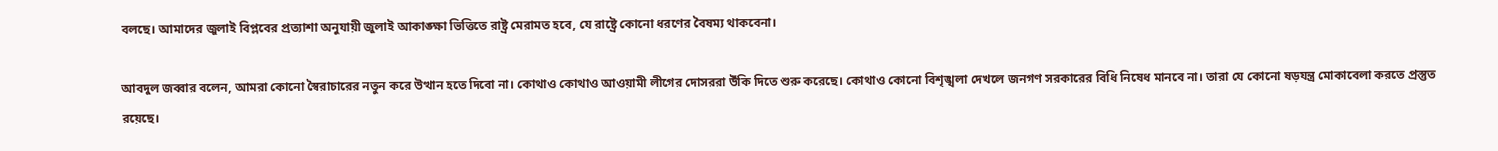বলছে। আমাদের জুলাই বিপ্লবের প্রত্যাশা অনুযায়ী জুলাই আকাঙ্ক্ষা ভিত্তিতে রাষ্ট্র মেরামত হবে, যে রাষ্ট্রে কোনো ধরণের বৈষম্য থাকবেনা।

আবদুল জব্বার বলেন, আমরা কোনো স্বৈরাচারের নতুন করে উত্থান হতে দিবো না। কোথাও কোথাও আওয়ামী লীগের দোসররা উঁকি দিতে শুরু করেছে। কোথাও কোনো বিশৃঙ্খলা দেখলে জনগণ সরকারের বিধি নিষেধ মানবে না। তারা যে কোনো ষড়যন্ত্র মোকাবেলা করতে প্রস্তুত রয়েছে।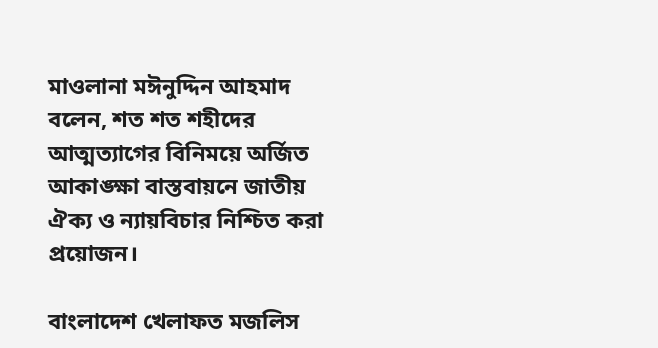মাওলানা মঈনুদ্দিন আহমাদ বলেন, শত শত শহীদের আত্মত্যাগের বিনিময়ে অর্জিত আকাঙ্ক্ষা বাস্তবায়নে জাতীয় ঐক্য ও ন্যায়বিচার নিশ্চিত করা প্রয়োজন।

বাংলাদেশ খেলাফত মজলিস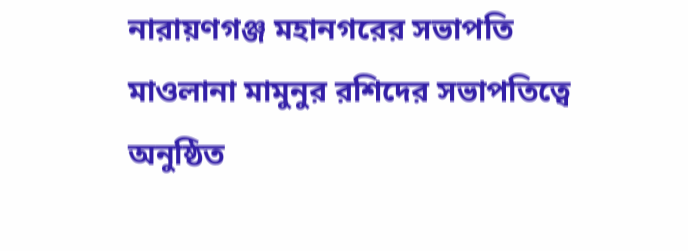নারায়ণগঞ্জ মহানগরের সভাপতি মাওলানা মামুনুর রশিদের সভাপতিত্বে অনুষ্ঠিত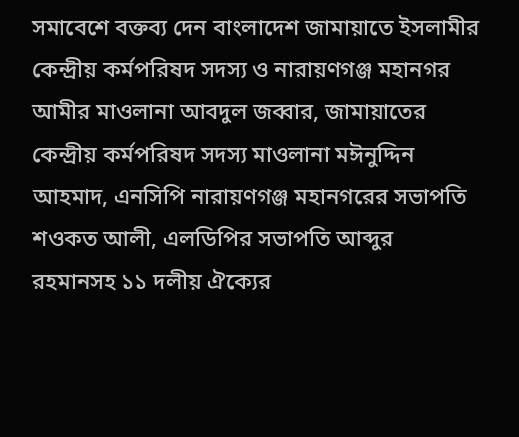সমাবেশে বক্তব্য দেন বাংলাদেশ জামায়াতে ইসলামীর কেন্দ্রীয় কর্মপরিষদ সদস্য ও নারায়ণগঞ্জ মহানগর আমীর মাওলানা আবদুল জব্বার, জামায়াতের কেন্দ্রীয় কর্মপরিষদ সদস্য মাওলানা মঈনুদ্দিন আহমাদ, এনসিপি নারায়ণগঞ্জ মহানগরের সভাপতি শওকত আলী, এলডিপির সভাপতি আব্দুর রহমানসহ ১১ দলীয় ঐক্যের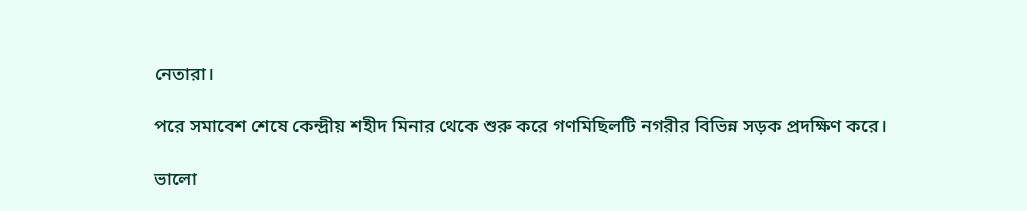নেতারা।

পরে সমাবেশ শেষে কেন্দ্রীয় শহীদ মিনার থেকে শুরু করে গণমিছিলটি নগরীর বিভিন্ন সড়ক প্রদক্ষিণ করে।

ভালো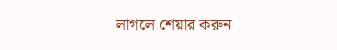লাগলে শেয়ার করুন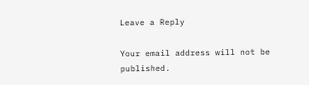Leave a Reply

Your email address will not be published.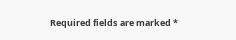Required fields are marked *